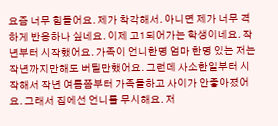요즘 너무 힘들어요. 제가 착각해서. 아니면 제가 너무 격하게 반응하나 싶네요. 이제 고1되어가는 학생이네요. 작년부터 시작했어요. 가족이 언니한명 엄마 한명 있는 저는 작년까지만해도 버틸만했어요. 그런데 사소한일부터 시작해서 작년 여름쯤부터 가족들하고 사이가 안좋아졌어요. 그래서 집에선 언니를 무시해요. 저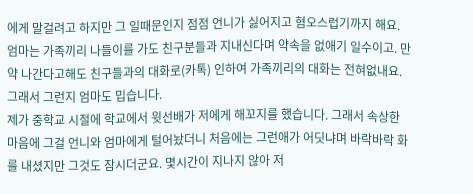에게 말걸려고 하지만 그 일때문인지 점점 언니가 싫어지고 혐오스럽기까지 해요. 엄마는 가족끼리 나들이를 가도 친구분들과 지내신다며 약속을 없애기 일수이고. 만약 나간다고해도 친구들과의 대화로(카톡) 인하여 가족끼리의 대화는 전혀없내요. 그래서 그런지 엄마도 밉습니다.
제가 중학교 시절에 학교에서 윗선배가 저에게 해꼬지를 했습니다. 그래서 속상한 마음에 그걸 언니와 엄마에게 털어놨더니 처음에는 그런애가 어딧냐며 바락바락 화를 내셨지만 그것도 잠시더군요. 몇시간이 지나지 않아 저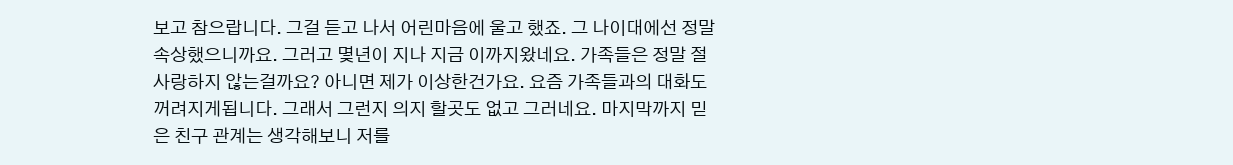보고 참으랍니다. 그걸 듣고 나서 어린마음에 울고 했죠. 그 나이대에선 정말 속상했으니까요. 그러고 몇년이 지나 지금 이까지왔네요. 가족들은 정말 절 사랑하지 않는걸까요? 아니면 제가 이상한건가요. 요즘 가족들과의 대화도 꺼려지게됩니다. 그래서 그런지 의지 할곳도 없고 그러네요. 마지막까지 믿은 친구 관계는 생각해보니 저를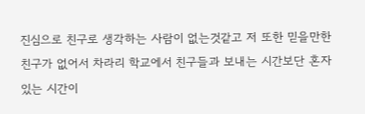진심으로 친구로 생각하는 사람이 없는것같고 저 또한 믿을만한 친구가 없어서 차라리 학교에서 친구들과 보내는 시간보단 혼자 있는 시간이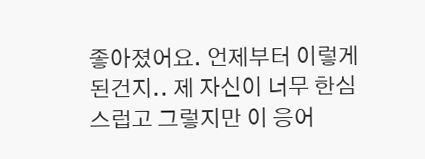좋아졌어요. 언제부터 이렇게 된건지.. 제 자신이 너무 한심스럽고 그렇지만 이 응어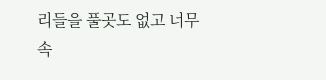리들을 풀곳도 없고 너무 속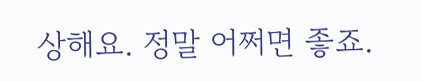상해요. 정말 어쩌면 좋죠.